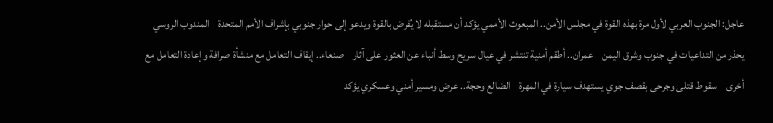عاجل: الجنوب العربي لأول مرة بهذه القوة في مجلس الأمن.. المبعوث الأممي يؤكد أن مستقبله لا يُفرض بالقوة ويدعو إلى حوار جنوبي بإشراف الأمم المتحدة    المندوب الروسي يحذر من التداعيات في جنوب وشرق اليمن    عمران.. أطقم أمنية تنتشر في عيال سريح وسط أنباء عن العثور على آثار    صنعاء.. إيقاف التعامل مع منشأة صرافة وإعادة التعامل مع أخرى    سقوط قتلى وجرحى بقصف جوي يستهدف سيارة في المهرة    الضالع وحجة.. عرض ومسير أمني وعسكري يؤكد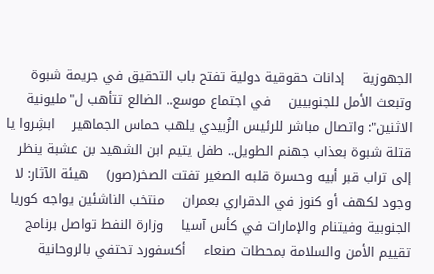الجهوزية    إدانات حقوقية دولية تفتح باب التحقيق في جريمة شبوة وتبعث الأمل للجنوبيين    في اجتماع موسع.. الضالع تتأهب ل"مليونية الاثنين": واتصال مباشر للرئيس الزُبيدي يلهب حماس الجماهير    ابشِروا يا قتلة شبوة بعذاب جهنم الطويل.. طفل يتيم ابن الشهيد بن عشبة ينظر إلى تراب قبر أبيه وحسرة قلبه الصغير تفتت الصخر(صور)    هيئة الآثار: لا وجود لكهف أو كنوز في الدقراري بعمران    منتخب الناشئين يواجه كوريا الجنوبية وفيتنام والإمارات في كأس آسيا    وزارة النفط تواصل برنامج تقييم الأمن والسلامة بمحطات صنعاء    أكسفورد تحتفي بالروحانية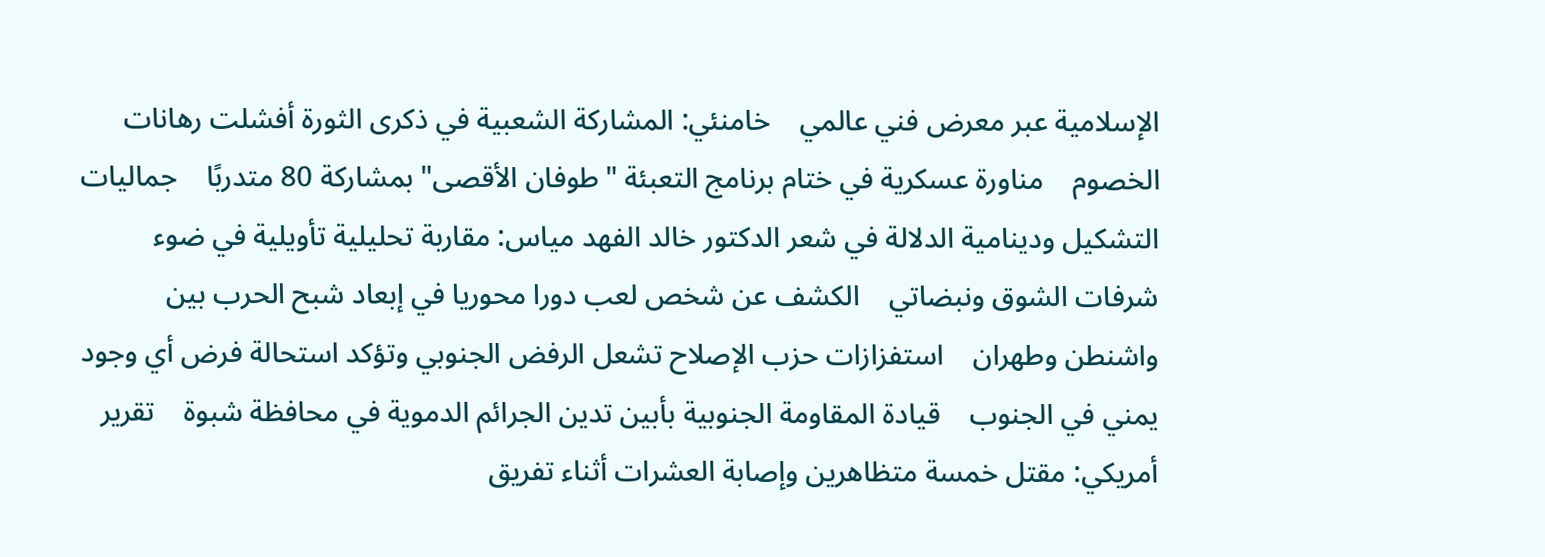الإسلامية عبر معرض فني عالمي    خامنئي: المشاركة الشعبية في ذكرى الثورة أفشلت رهانات الخصوم    مناورة عسكرية في ختام برنامج التعبئة "طوفان الأقصى" بمشاركة 80 متدربًا    جماليات التشكيل ودينامية الدلالة في شعر الدكتور خالد الفهد مياس: مقاربة تحليلية تأويلية في ضوء شرفات الشوق ونبضاتي    الكشف عن شخص لعب دورا محوريا في إبعاد شبح الحرب بين واشنطن وطهران    استفزازات حزب الإصلاح تشعل الرفض الجنوبي وتؤكد استحالة فرض أي وجود يمني في الجنوب    قيادة المقاومة الجنوبية بأبين تدين الجرائم الدموية في محافظة شبوة    تقرير أمريكي: مقتل خمسة متظاهرين وإصابة العشرات أثناء تفريق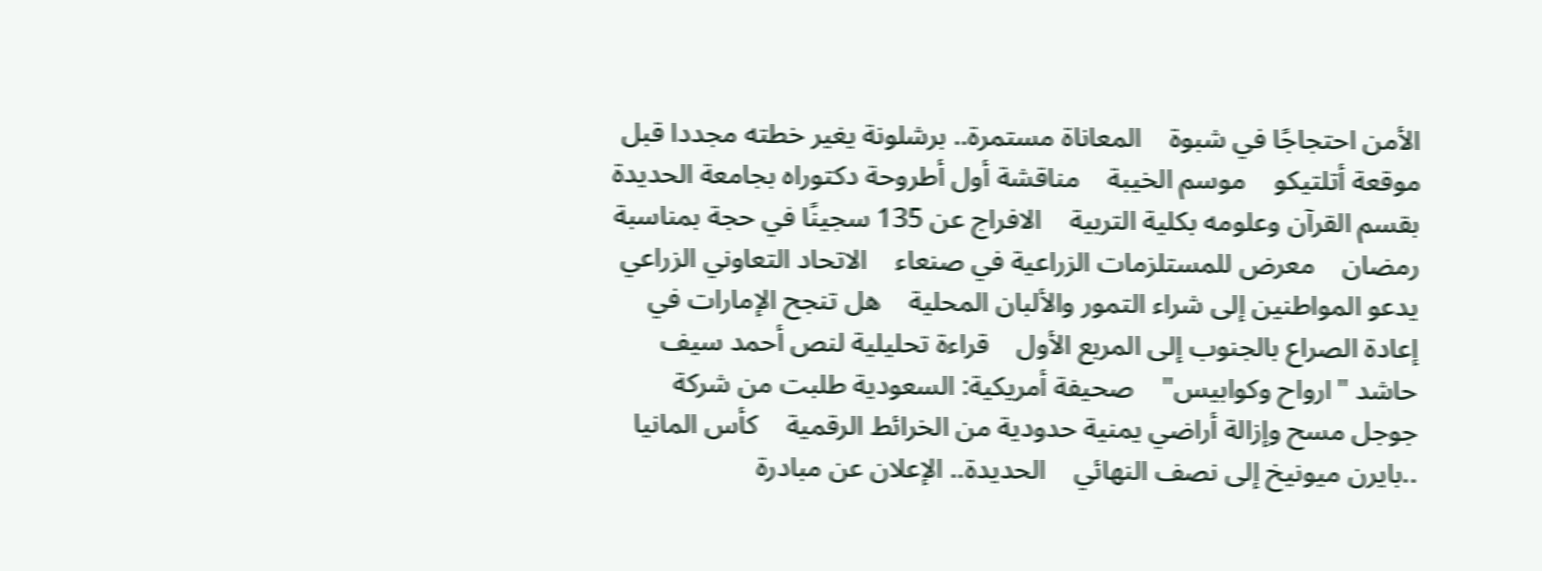الأمن احتجاجًا في شبوة    المعاناة مستمرة.. برشلونة يغير خطته مجددا قبل موقعة أتلتيكو    موسم الخيبة    مناقشة أول أطروحة دكتوراه بجامعة الحديدة بقسم القرآن وعلومه بكلية التربية    الافراج عن 135 سجينًا في حجة بمناسبة رمضان    معرض للمستلزمات الزراعية في صنعاء    الاتحاد التعاوني الزراعي يدعو المواطنين إلى شراء التمور والألبان المحلية    هل تنجح الإمارات في إعادة الصراع بالجنوب إلى المربع الأول    قراءة تحليلية لنص أحمد سيف حاشد "ارواح وكوابيس"    صحيفة أمريكية: السعودية طلبت من شركة جوجل مسح وإزالة أراضي يمنية حدودية من الخرائط الرقمية    كأس المانيا ..بايرن ميونيخ إلى نصف النهائي    الحديدة.. الإعلان عن مبادرة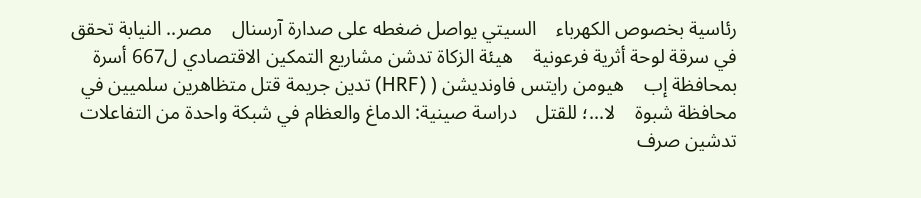رئاسية بخصوص الكهرباء    السيتي يواصل ضغطه على صدارة آرسنال    مصر.. النيابة تحقق في سرقة لوحة أثرية فرعونية    هيئة الزكاة تدشن مشاريع التمكين الاقتصادي ل667 أسرة بمحافظة إب    هيومن رايتس فاونديشن ( (HRF) تدين جريمة قتل متظاهرين سلميين في محافظة شبوة    لا...؛ للقتل    دراسة صينية: الدماغ والعظام في شبكة واحدة من التفاعلات    تدشين صرف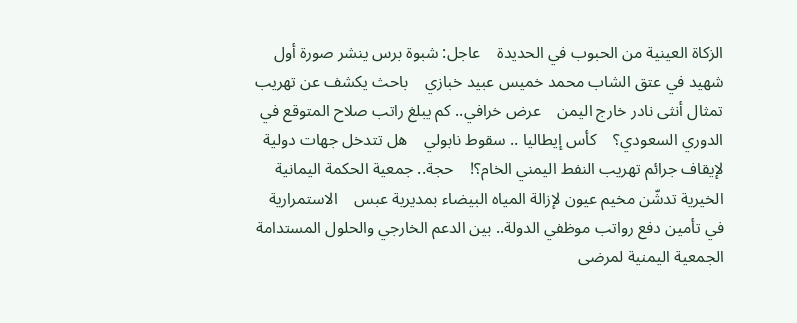الزكاة العينية من الحبوب في الحديدة    عاجل: شبوة برس ينشر صورة أول شهيد في عتق الشاب محمد خميس عبيد خبازي    باحث يكشف عن تهريب تمثال أنثى نادر خارج اليمن    عرض خرافي.. كم يبلغ راتب صلاح المتوقع في الدوري السعودي؟    كأس إيطاليا .. سقوط نابولي    هل تتدخل جهات دولية لإيقاف جرائم تهريب النفط اليمني الخام؟!    حجة.. جمعية الحكمة اليمانية الخيرية تدشّن مخيم عيون لإزالة المياه البيضاء بمديرية عبس    الاستمرارية في تأمين دفع رواتب موظفي الدولة.. بين الدعم الخارجي والحلول المستدامة    الجمعية اليمنية لمرضى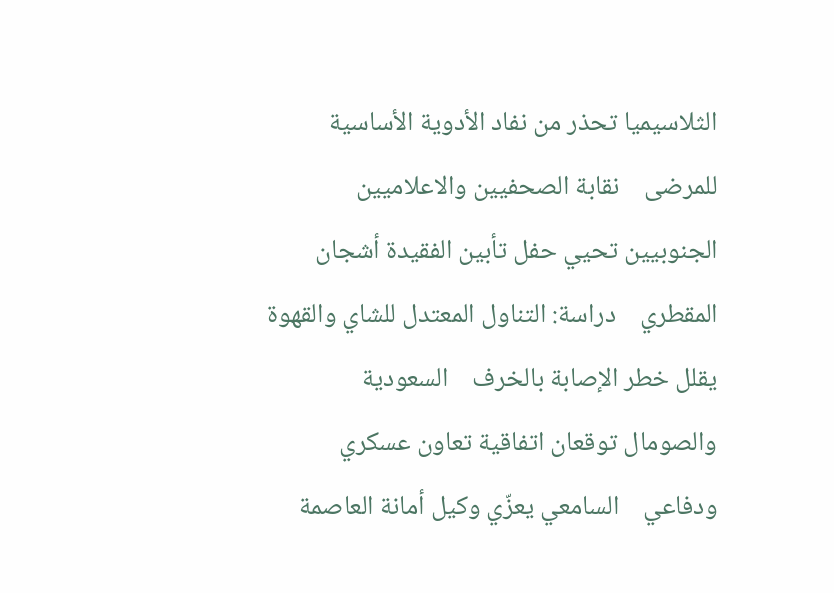الثلاسيميا تحذر من نفاد الأدوية الأساسية للمرضى    نقابة الصحفيين والاعلاميين الجنوبيين تحيي حفل تأبين الفقيدة أشجان المقطري    دراسة: التناول المعتدل للشاي والقهوة يقلل خطر الإصابة بالخرف    السعودية والصومال توقعان اتفاقية تعاون عسكري ودفاعي    السامعي يعزّي وكيل أمانة العاصمة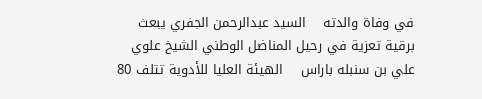في وفاة والدته    السيد عبدالرحمن الجفري يبعث برقية تعزية في رحيل المناضل الوطني الشيخ علوي علي بن سنبله باراس    الهيئة العليا للأدوية تتلف 80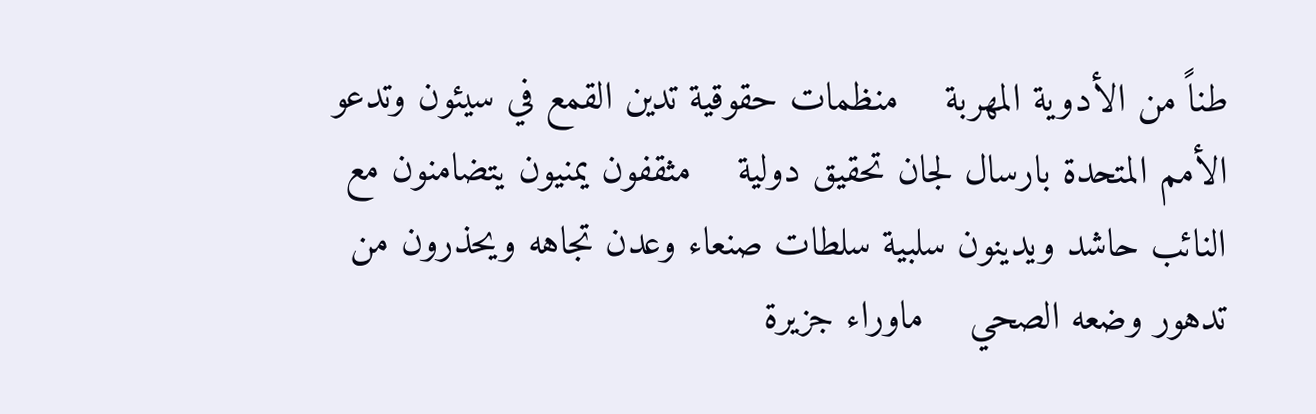طناً من الأدوية المهربة    منظمات حقوقية تدين القمع في سيئون وتدعو الأمم المتحدة بارسال لجان تحقيق دولية    مثقفون يمنيون يتضامنون مع النائب حاشد ويدينون سلبية سلطات صنعاء وعدن تجاهه ويحذرون من تدهور وضعه الصحي    ماوراء جزيرة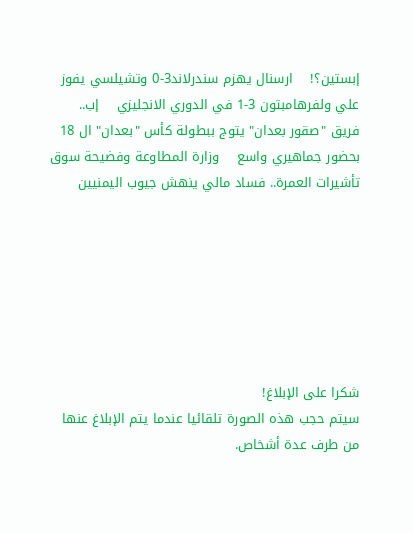إبستين؟!    ارسنال يهزم سندرلاند3-0 وتشيلسي يفوز علي ولفرهامبتون 3-1 في الدوري الانجليزي    إب.. فريق "صقور بعدان" يتوج ببطولة كأس "بعدان" ال 18 بحضور جماهيري واسع    وزارة المطاوعة وفضيحة سوق تأشيرات العمرة.. فساد مالي ينهش جيوب اليمنيين







شكرا على الإبلاغ!
سيتم حجب هذه الصورة تلقائيا عندما يتم الإبلاغ عنها من طرف عدة أشخاص.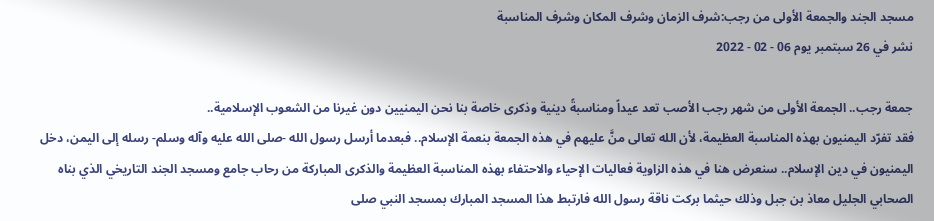مسجد الجند والجمعة الأولى من رجب:شرف الزمان وشرف المكان وشرف المناسبة
نشر في 26 سبتمبر يوم 06 - 02 - 2022

جمعة رجب.. الجمعة الأولى من شهر رجب الأصب تعد عيداً ومناسبةً دينية وذكرى خاصة بنا نحن اليمنيين دون غيرنا من الشعوب الإسلامية..
فقد تفرّد اليمنيون بهذه المناسبة العظيمة، لأن الله تعالى منَّ عليهم في هذه الجمعة بنعمة الإسلام.. فبعدما أرسل رسول الله -صلى الله عليه وآله وسلم- رسله إلى اليمن، دخل اليمنيون في دين الإسلام.. سنعرض هنا في هذه الزاوية فعاليات الإحياء والاحتفاء بهذه المناسبة العظيمة والذكرى المباركة من رحاب جامع ومسجد الجند التاريخي الذي بناه الصحابي الجليل معاذ بن جبل وذلك حيثما بركت ناقة رسول الله فارتبط هذا المسجد المبارك بمسجد النبي صلى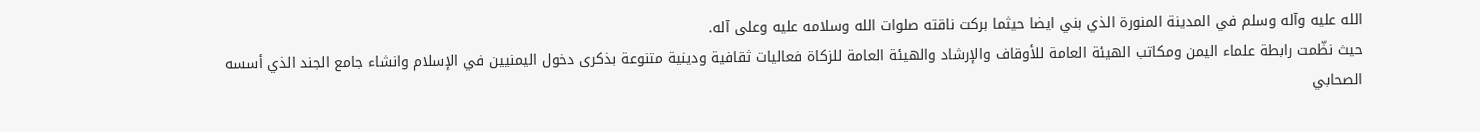الله عليه وآله وسلم في المدينة المنورة الذي بني ايضا حيثما بركت ناقته صلوات الله وسلامه عليه وعلى آله.
حيث نظّمت رابطة علماء اليمن ومكاتب الهيئة العامة للأوقاف والإرشاد والهيئة العامة للزكاة فعاليات ثقافية ودينية متنوعة بذكرى دخول اليمنيين في الإسلام وانشاء جامع الجند الذي أسسه الصحابي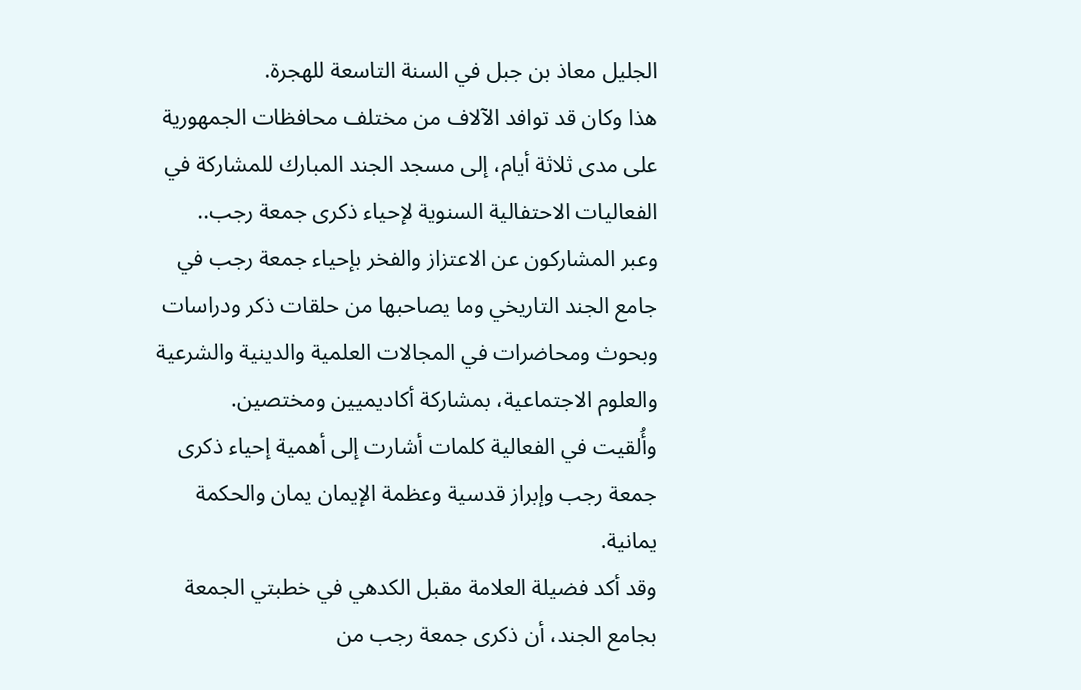الجليل معاذ بن جبل في السنة التاسعة للهجرة.
هذا وكان قد توافد الآلاف من مختلف محافظات الجمهورية على مدى ثلاثة أيام، إلى مسجد الجند المبارك للمشاركة في الفعاليات الاحتفالية السنوية لإحياء ذكرى جمعة رجب..
وعبر المشاركون عن الاعتزاز والفخر بإحياء جمعة رجب في جامع الجند التاريخي وما يصاحبها من حلقات ذكر ودراسات وبحوث ومحاضرات في المجالات العلمية والدينية والشرعية والعلوم الاجتماعية، بمشاركة أكاديميين ومختصين.
وأُلقيت في الفعالية كلمات أشارت إلى أهمية إحياء ذكرى جمعة رجب وإبراز قدسية وعظمة الإيمان يمان والحكمة يمانية.
وقد أكد فضيلة العلامة مقبل الكدهي في خطبتي الجمعة بجامع الجند، أن ذكرى جمعة رجب من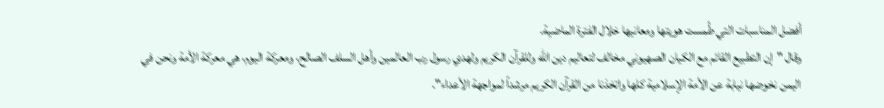أفضل المناسبات التي طُمست هويتها ومعانيها خلال الفترة الماضية.
وقال "إن التطبيع القائم مع الكيان الصهيوني مخالف لتعاليم دين الله وللقرآن الكريم ولهدي رسول رب العالمين وأهل السلف الصالح، ومعركة اليوم، هي معركة الأمة ونحن في اليمن نخوضها نيابة عن الأمة الإسلامية كلها واتخذنا من القرآن الكريم مرشداً لمواجهة الأعداء".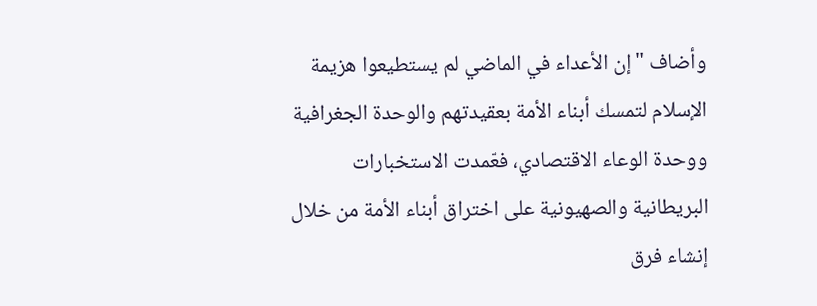وأضاف "إن الأعداء في الماضي لم يستطيعوا هزيمة الإسلام لتمسك أبناء الأمة بعقيدتهم والوحدة الجغرافية ووحدة الوعاء الاقتصادي، فعّمدت الاستخبارات البريطانية والصهيونية على اختراق أبناء الأمة من خلال إنشاء فرق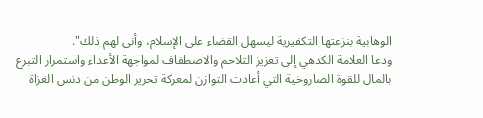الوهابية بنزعتها التكفيرية ليسهل القضاء على الإسلام، وأنى لهم ذلك".
ودعا العلامة الكدهي إلى تعزيز التلاحم والاصطفاف لمواجهة الأعداء واستمرار التبرع بالمال للقوة الصاروخية التي أعادت التوازن لمعركة تحرير الوطن من دنس الغزاة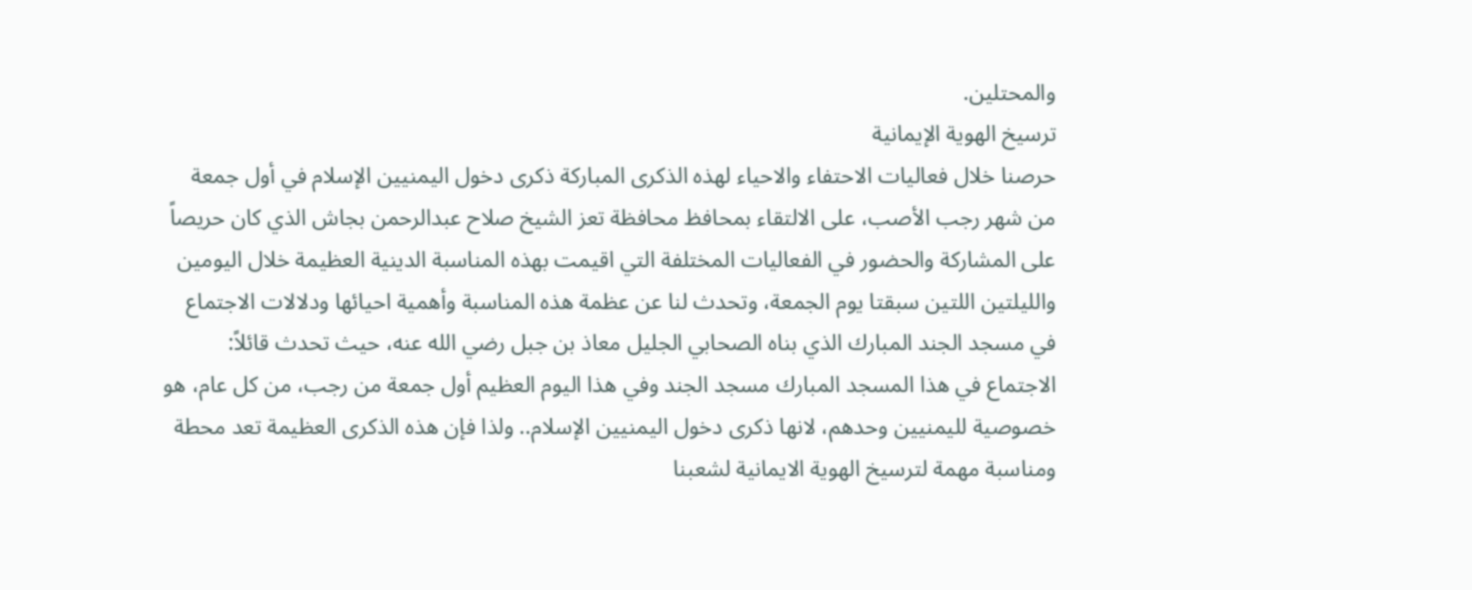والمحتلين.
ترسيخ الهوية الإيمانية
حرصنا خلال فعاليات الاحتفاء والاحياء لهذه الذكرى المباركة ذكرى دخول اليمنيين الإسلام في أول جمعة من شهر رجب الأصب، على الالتقاء بمحافظ محافظة تعز الشيخ صلاح عبدالرحمن بجاش الذي كان حريصاً على المشاركة والحضور في الفعاليات المختلفة التي اقيمت بهذه المناسبة الدينية العظيمة خلال اليومين والليلتين اللتين سبقتا يوم الجمعة، وتحدث لنا عن عظمة هذه المناسبة وأهمية احيائها ودلالات الاجتماع في مسجد الجند المبارك الذي بناه الصحابي الجليل معاذ بن جبل رضي الله عنه، حيث تحدث قائلاً:
الاجتماع في هذا المسجد المبارك مسجد الجند وفي هذا اليوم العظيم أول جمعة من رجب، من كل عام، هو خصوصية لليمنيين وحدهم، لانها ذكرى دخول اليمنيين الإسلام.. ولذا فإن هذه الذكرى العظيمة تعد محطة ومناسبة مهمة لترسيخ الهوية الايمانية لشعبنا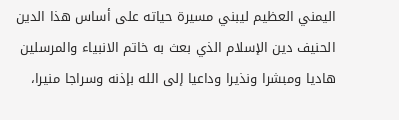اليمني العظيم ليبني مسيرة حياته على أساس هذا الدين الحنيف دين الإسلام الذي بعث به خاتم الانبياء والمرسلين هاديا ومبشرا ونذيرا وداعيا إلى الله بإذنه وسراجا منيرا،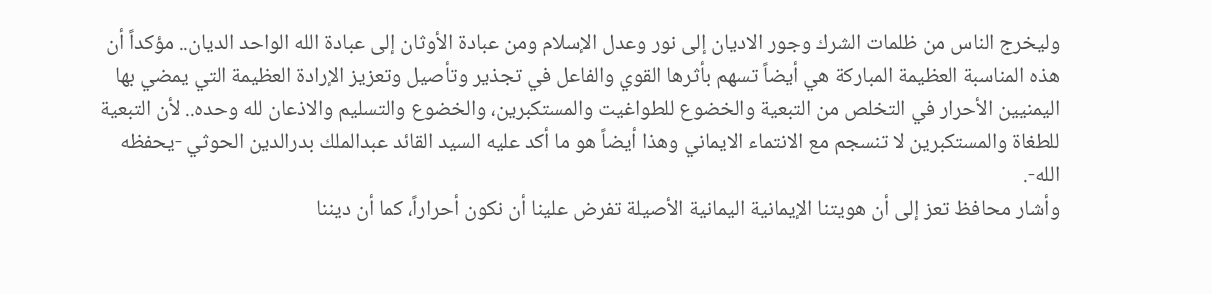وليخرج الناس من ظلمات الشرك وجور الاديان إلى نور وعدل الإسلام ومن عبادة الأوثان إلى عبادة الله الواحد الديان.. مؤكداً أن هذه المناسبة العظيمة المباركة هي أيضاً تسهم بأثرها القوي والفاعل في تجذير وتأصيل وتعزيز الإرادة العظيمة التي يمضي بها اليمنيين الأحرار في التخلص من التبعية والخضوع للطواغيت والمستكبرين، والخضوع والتسليم والاذعان لله وحده.. لأن التبعية للطغاة والمستكبرين لا تنسجم مع الانتماء الايماني وهذا أيضاً هو ما أكد عليه السيد القائد عبدالملك بدرالدين الحوثي -يحفظه الله-.
وأشار محافظ تعز إلى أن هويتنا الإيمانية اليمانية الأصيلة تفرض علينا أن نكون أحراراً، كما أن ديننا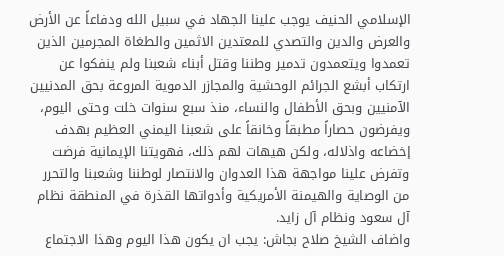الإسلامي الحنيف يوجب علينا الجهاد في سبيل الله ودفاعاً عن الأرض والعرض والدين والتصدي للمعتدين الاثمين والطغاة المجرمين الذين تعمدوا ويتعمدون تدمير وطننا وقتل أبناء شعبنا ولم ينفكوا عن ارتكاب أبشع الجرائم الوحشية والمجازر الدموية المروعة بحق المدنيين الآمنيين وبحق الأطفال والنساء، منذ سبع سنوات خلت وحتى اليوم، ويفرضون حصاراً مطبقاً وخانقاً على شعبنا اليمني العظيم بهدف إخضاعه واذلاله، ولكن هيهات لهم ذلك، فهويتنا الإيمانية فرضت وتفرض علينا مواجهة هذا العدوان والانتصار لوطننا وشعبنا والتحرر من الوصاية والهيمنة الأمريكية وأدواتها القذرة في المنطقة نظام آل سعود ونظام آل زايد.
واضاف الشيخ صلاح بجاش: يجب ان يكون هذا اليوم وهذا الاجتماع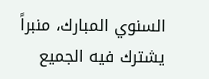السنوي المبارك، منبراً يشترك فيه الجميع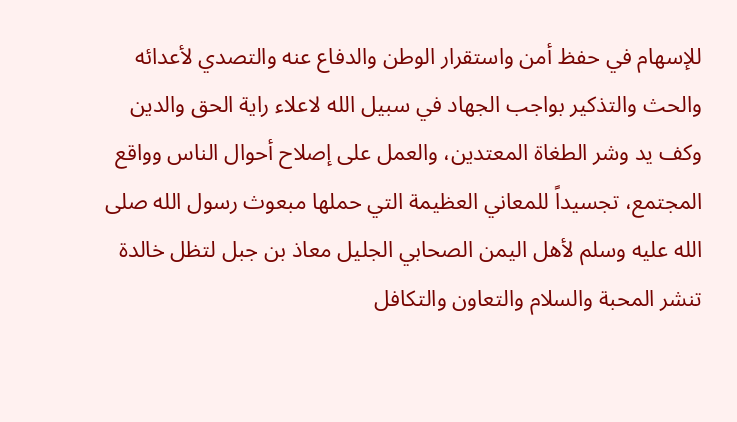للإسهام في حفظ أمن واستقرار الوطن والدفاع عنه والتصدي لأعدائه والحث والتذكير بواجب الجهاد في سبيل الله لاعلاء راية الحق والدين وكف يد وشر الطغاة المعتدين، والعمل على إصلاح أحوال الناس وواقع المجتمع، تجسيداً للمعاني العظيمة التي حملها مبعوث رسول الله صلى الله عليه وسلم لأهل اليمن الصحابي الجليل معاذ بن جبل لتظل خالدة تنشر المحبة والسلام والتعاون والتكافل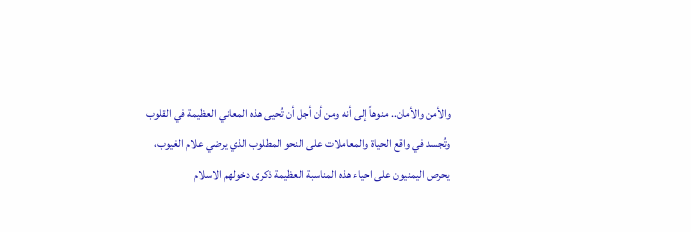والأمن والأمان.. منوهاً إلى أنه ومن أن أجل أن تُحيى هذه المعاني العظيمة في القلوب وتُجسد في واقع الحياة والمعاملات على النحو المطلوب الذي يرضي علام الغيوب، يحرص اليمنيون على احياء هذه المناسبة العظيمة ذكرى دخولهم الاسلام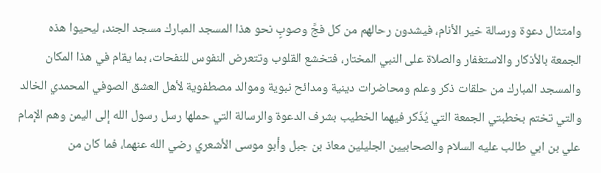وامتثال دعوة ورسالة خير الأنام، فيشدون رحالهم من كل فجَّ وصوبٍ نحو هذا المسجد المبارك مسجد الجند، ليحيوا هذه الجمعة بالأذكار والاستغفار والصلاة على النبي المختار، فتخشع القلوب وتتعرض النفوس للنفحات، بما يقام في هذا المكان والمسجد المبارك من حلقات ذكر وعلم ومحاضرات دينية ومدائح نبوية وموالد مصطفوية لأهل العشق الصوفي المحمدي الخالد والتي تختم بخطبتي الجمعة التي يُذّكر فيهما الخطيب بشرف الدعوة والرسالة التي حملها رسل رسول الله إلى اليمن وهم الإمام علي بن ابي طالب عليه السلام والصحابيين الجليلين معاذ بن جبل وأبو موسى الأشعري رضي الله عنهما، فما كان من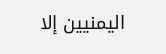اليمنيين إلا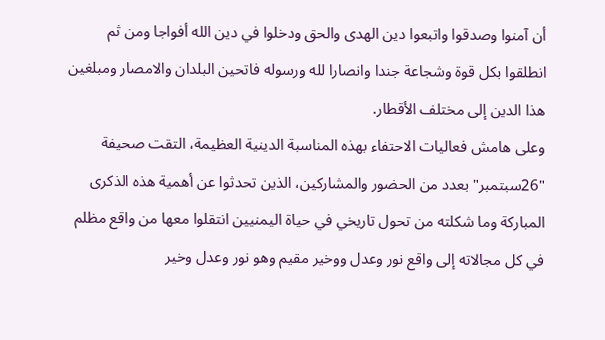أن آمنوا وصدقوا واتبعوا دين الهدى والحق ودخلوا في دين الله أفواجا ومن ثم انطلقوا بكل قوة وشجاعة جندا وانصارا لله ورسوله فاتحين البلدان والامصار ومبلغين هذا الدين إلى مختلف الأقطار.
وعلى هامش فعاليات الاحتفاء بهذه المناسبة الدينية العظيمة، التقت صحيفة "26سبتمبر" بعدد من الحضور والمشاركين، الذين تحدثوا عن أهمية هذه الذكرى المباركة وما شكلته من تحول تاريخي في حياة اليمنيين انتقلوا معها من واقع مظلم في كل مجالاته إلى واقع نور وعدل ووخير مقيم وهو نور وعدل وخير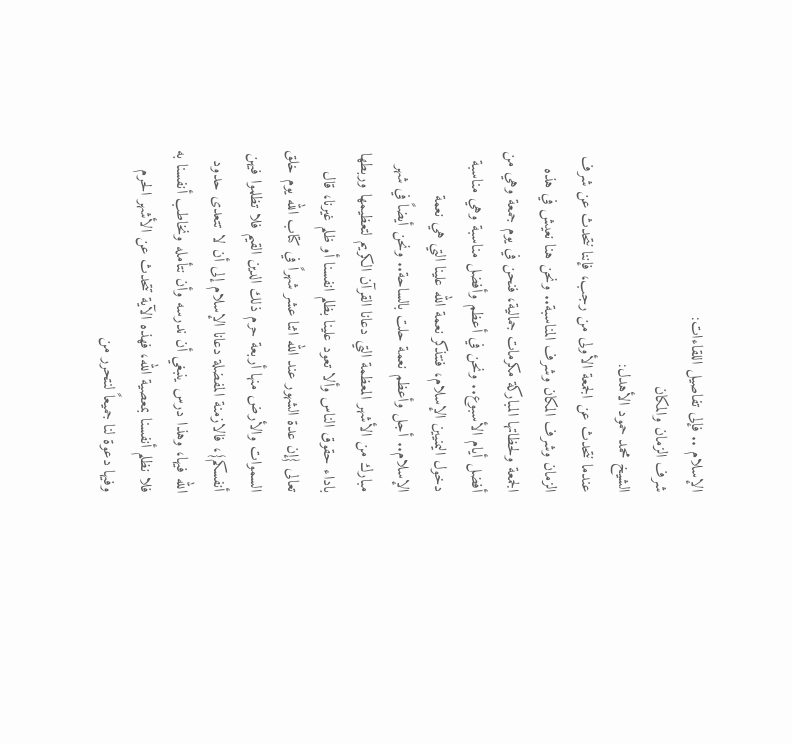الإسلام .. فإلى تفاصيل اللقاءات:
شرف الزمان والمكان
الشيخ محمد حمود الأهدل:
عندما نتحدث عن الجمعة الأولى من رجب، فإننا نتحدث عن شرف الزمان وشرف المكان وشرف المناسبة.. ونحن هنا نعيش في هذه الجمعة ولحظاتها المباركة مكرمات جمالية، فنحن في يوم جمعة وهي من أفضل أيام الأسبوع.. ونحن في أعظم وأفضل مناسبة وهي مناسبة دخول اليمنيين الإسلام، فنتذكر نعمة الله علينا التي هي نعمة الإسلام.. أجل وأعظم نعمة حلت بالساحة.. ونحن أيضاً في شهر مبارك من الأشهر المعظمة التي دعانا القرآن الكريم لتعظيمها وربطها باداء حقوق الناس وألا تعود علينا بظلم انفسنا أو ظلم غيرنا، قال تعالى {إن عدة الشهور عند الله اثنا عشر شهراً في كتاب الله يوم خلق السموات والأرض منها أربعة حرم ذلك الدين القيم فلا تظلموا فيهن أنفسكم}، فالازمنة المفضلة دعانا الإسلام إلى أن لا تتعدى حدود الله فيها، وهذا درس ينبغي أن ندرسه وأن نتأمله ونخاطب أنفسنا به فلا نظلم أنفسنا بمعصية الله، فهذه الآية تتحدث عن الأشهر الحرم وفيها دعوة لنا جميعاً لنتحرر من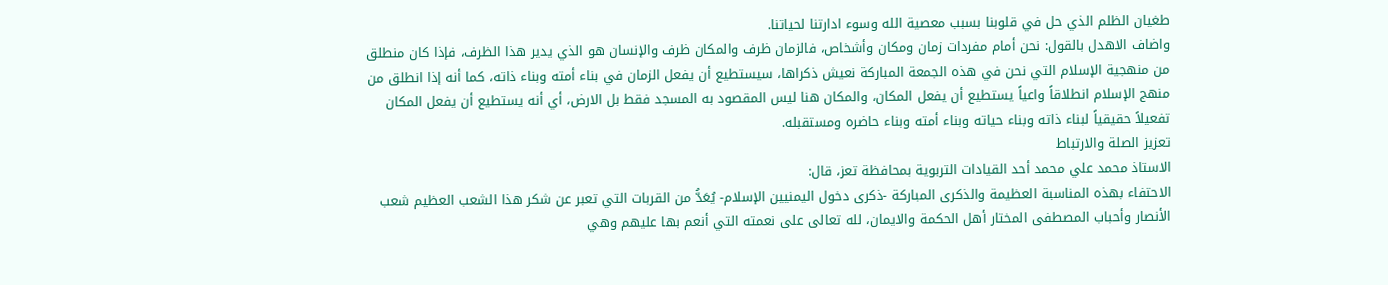طغيان الظلم الذي حل في قلوبنا بسبب معصية الله وسوء ادارتنا لحياتنا.
واضاف الاهدل بالقول: نحن أمام مفردات زمان ومكان وأشخاص، فالزمان ظرف والمكان ظرف والإنسان هو الذي يدير هذا الظرف، فإذا كان منطلق من منهجية الإسلام التي نحن في هذه الجمعة المباركة نعيش ذكراها، سيستطيع أن يفعل الزمان في بناء أمته وبناء ذاته، كما أنه إذا انطلق من منهج الإسلام انطلاقاً واعياً يستطيع أن يفعل المكان، والمكان هنا ليس المقصود به المسجد فقط بل الارض، أي أنه يستطيع أن يفعل المكان تفعيلاً حقيقياً لبناء ذاته وبناء حياته وبناء أمته وبناء حاضره ومستقبله.
تعزيز الصلة والارتباط
الاستاذ محمد علي محمد أحد القيادات التربوية بمحافظة تعز، قال:
الاحتفاء بهذه المناسبة العظيمة والذكرى المباركة -ذكرى دخول اليمنيين الإسلام- يُعَدُّ من القربات التي تعبر عن شكر هذا الشعب العظيم شعب الأنصار وأحباب المصطفى المختار أهل الحكمة والايمان، لله تعالى على نعمته التي أنعم بها عليهم وهي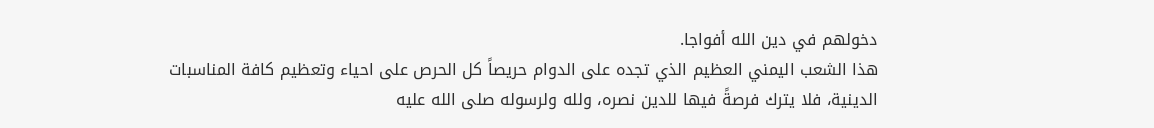دخولهم في دين الله أفواجا.
هذا الشعب اليمني العظيم الذي تجده على الدوام حريصاً كل الحرص على احياء وتعظيم كافة المناسبات الدينية، فلا يترك فرصةً فيها للدين نصره، ولله ولرسوله صلى الله عليه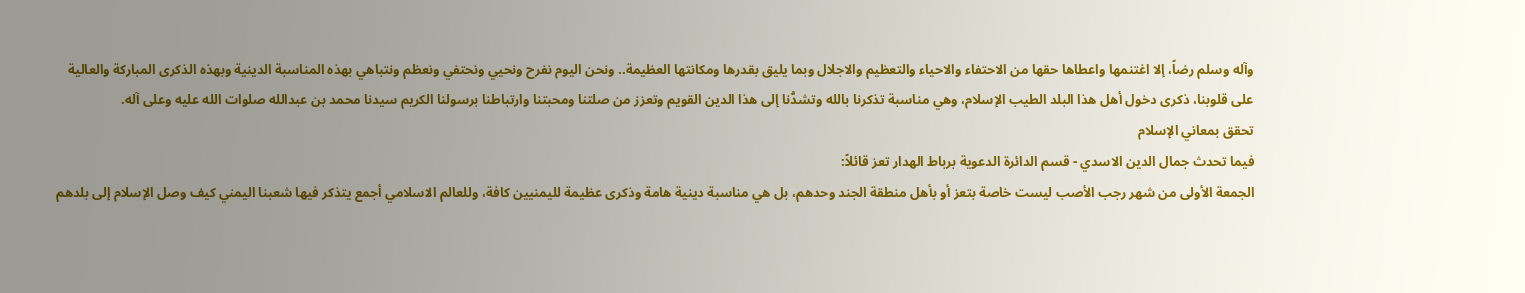وآله وسلم رضاً، إلا اغتنمها واعطاها حقها من الاحتفاء والاحياء والتعظيم والاجلال وبما يليق بقدرها ومكانتها العظيمة.. ونحن اليوم نفرح ونحيي ونحتفي ونعظم ونتباهي بهذه المناسبة الدينية وبهذه الذكرى المباركة والعالية على قلوبنا، ذكرى دخول أهل هذا البلد الطيب الإسلام، وهي مناسبة تذكرنا بالله وتشدُّنا إلى هذا الدين القويم وتعزز من صلتنا ومحبتنا وارتباطنا برسولنا الكريم سيدنا محمد بن عبدالله صلوات الله عليه وعلى آله.
تحقق بمعاني الإسلام
فيما تحدث جمال الدين الاسدي - قسم الدائرة الدعوية برباط الهدار تعز قائلاً:
الجمعة الأولى من شهر رجب الأصب ليست خاصة بتعز أو بأهل منطقة الجند وحدهم، بل هي مناسبة دينية هامة وذكرى عظيمة لليمنيين كافة، وللعالم الاسلامي أجمع يتذكر فيها شعبنا اليمني كيف وصل الإسلام إلى بلدهم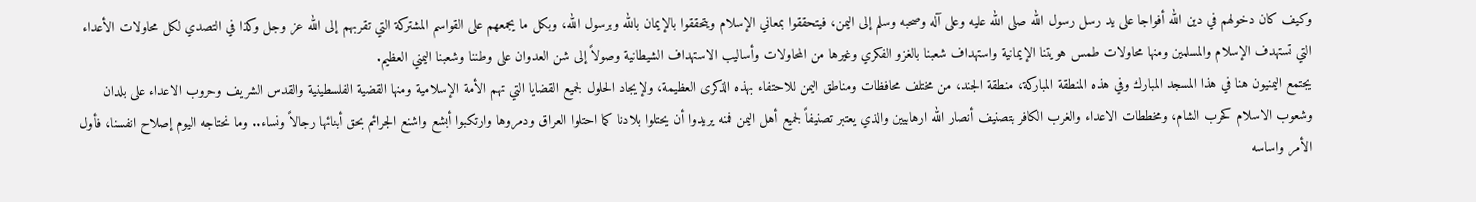وكيف كان دخولهم في دين الله أفواجا على يد رسل رسول الله صلى الله عليه وعلى آله وصحبه وسلم إلى اليمن، فيتحققوا بمعاني الإسلام ويتحققوا بالإيمان بالله وبرسول الله، وبكل ما يجمعهم على القواسم المشتركة التي تقربهم إلى الله عز وجل وكذا في التصدي لكل محاولات الأعداء التي تستهدف الإسلام والمسلمين ومنها محاولات طمس هويتنا الإيمانية واستهداف شعبنا بالغزو الفكري وغيرها من المحاولات وأساليب الاستهداف الشيطانية وصولاً إلى شن العدوان على وطننا وشعبنا اليمني العظيم.
يجتمع اليمنيون هنا في هذا المسجد المبارك وفي هذه المنطقة المباركة، منطقة الجند، من مختلف محافظات ومناطق اليمن للاحتفاء بهذه الذكرى العظيمة، ولإيجاد الحلول لجميع القضايا التي تهم الأمة الإسلامية ومنها القضية الفلسطينية والقدس الشريف وحروب الاعداء على بلدان وشعوب الاسلام كحرب الشام، ومخططات الاعداء والغرب الكافر بتصنيف أنصار الله ارهابيين والذي يعتبر تصنيفاً لجميع أهل اليمن فمنه يريدوا أن يحتلوا بلادنا كما احتلوا العراق ودمروها وارتكبوا أبشع واشنع الجرائم بحق أبنائها رجالاً ونساء.. وما نحتاجه اليوم إصلاح انفسنا، فأول الأمر واساسه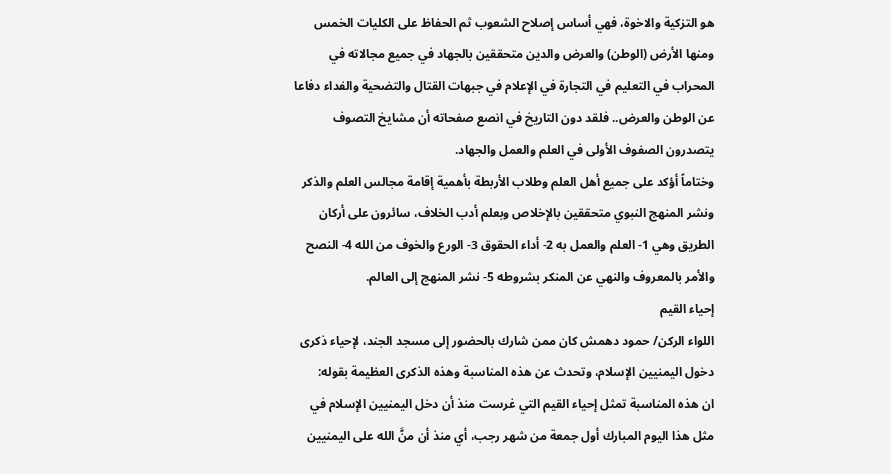هو التزكية والاخوة، فهي أساس إصلاح الشعوب ثم الحفاظ على الكليات الخمس ومنها الأرض (الوطن) والعرض والدين متحققين بالجهاد في جميع مجالاته في المحراب في التعليم في التجارة في الإعلام في جبهات القتال والتضحية والفداء دفاعا عن الوطن والعرض.. فلقد دون التاريخ في انصع صفحاته أن مشايخ التصوف يتصدرون الصفوف الأولى في العلم والعمل والجهاد.
وختاماً أؤكد على جميع أهل العلم وطلاب الأربطة بأهمية إقامة مجالس العلم والذكر ونشر المنهج النبوي متحققين بالإخلاص وبعلم أدب الخلاف، سائرون على أركان الطريق وهي 1- العلم والعمل به 2- أداء الحقوق 3- الورع والخوف من الله 4- النصح والأمر بالمعروف والنهي عن المنكر بشروطه 5- نشر المنهج إلى العالم.
إحياء القيم
اللواء الركن/ حمود دهمش كان ممن شارك بالحضور إلى مسجد الجند، لإحياء ذكرى دخول اليمنيين الإسلام، وتحدث عن هذه المناسبة وهذه الذكرى العظيمة بقوله:
ان هذه المناسبة تمثل إحياء القيم التي غرست منذ أن دخل اليمنيين الإسلام في مثل هذا اليوم المبارك أول جمعة من شهر رجب، أي منذ أن منَّ الله على اليمنيين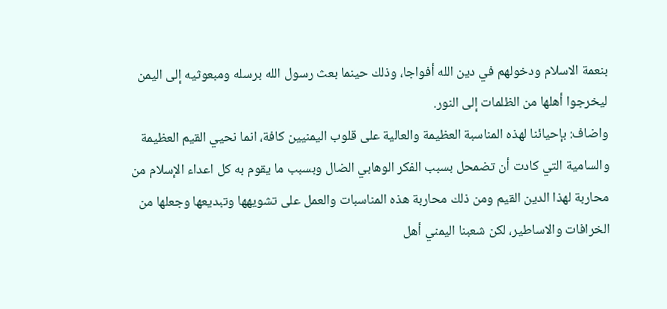بنعمة الاسلام ودخولهم في دين الله أفواجا، وذلك حينما بعث رسول الله برسله ومبعوثيه إلى اليمن ليخرجوا أهلها من الظلمات إلى النور.
واضاف: بإحيائنا لهذه المناسبة العظيمة والعالية على قلوب اليمنيين كافة، انما نحيي القيم العظيمة والسامية التي كادت أن تضمحل بسبب الفكر الوهابي الضال وبسبب ما يقوم به كل اعداء الإسلام من محاربة لهذا الدين القيم ومن ذلك محاربة هذه المناسبات والعمل على تشويهها وتبديعها وجعلها من الخرافات والاساطير، لكن شعبنا اليمني أهل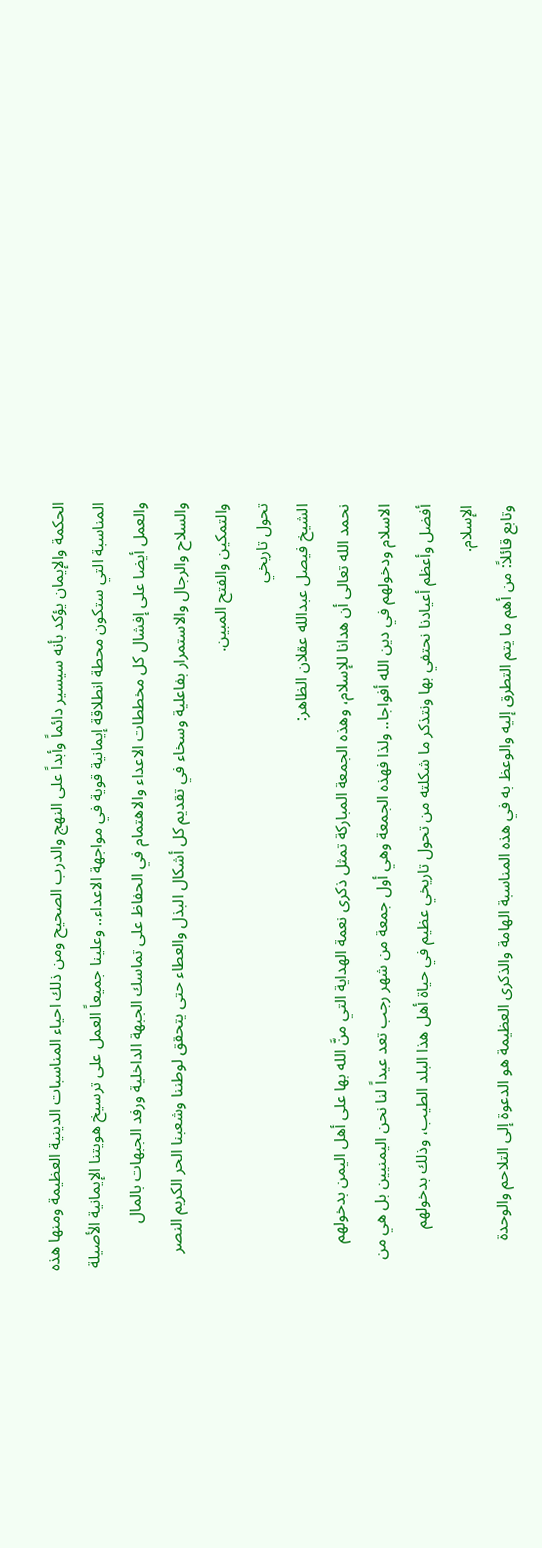الحكمة والإيمان يؤكد بأنه سيسير دائماً وأبداً على النهج والدرب الصحيح ومن ذلك احياء المناسبات الدينية العظيمة ومنها هذه المناسبة التي ستكون محطة انطلاقة إيمانية قوية في مواجهة الاعداء.. وعلينا جميعاً العمل على ترسيخ هويتنا الإيمانية الأصيلة والعمل أيضا على إفشال كل مخططات الاعداء والاهتمام في الحفاظ على تماسك الجبهة الداخلية ورفد الجبهات بالمال والسلاح والرجال والاستمرار بفاعلية وسخاء في تقديم كل أشكال البذل والعطاء حتى يتحقق لوطننا وشعبنا الحر الكريم النصر والتمكين والفتح المبين.
تحول تاريخي
الشيخ فيصل عبدالله عقلان الظاهر:
نحمد الله تعالى أن هدانا للإسلام، وهذه الجمعة المباركة تمثل ذكرى نعمة الهداية التي منَّ الله بها على أهل اليمن بدخولهم الاسلام ودخولهم في دين الله أفواجا.. ولذا فهذه الجمعة وهي أول جمعة من شهر رجب تعد عيداً لنا نحن اليمنيين بل هي من أفضل وأعظم أعيادنا نحتفي بها ونتذكر ما شكلته من تحول تاريخي عظيم في حياة أهل هذا البلد الطيب، وذلك بدخولهم الإسلام.
وتابع قائلاً: من أهم ما يتم التطرق إليه والوعظ به في هذه المناسبة الهامة والذكرى العظيمة هو الدعوة إلى التلاحم والوحدة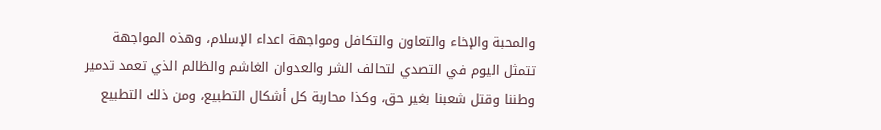والمحبة والإخاء والتعاون والتكافل ومواجهة اعداء الإسلام، وهذه المواجهة تتمثل اليوم في التصدي لتحالف الشر والعدوان الغاشم والظالم الذي تعمد تدمير وطننا وقتل شعبنا بغير حق، وكذا محاربة كل أشكال التطبيع، ومن ذلك التطبيع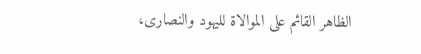الظاهر القائم على الموالاة لليهود والنصارى،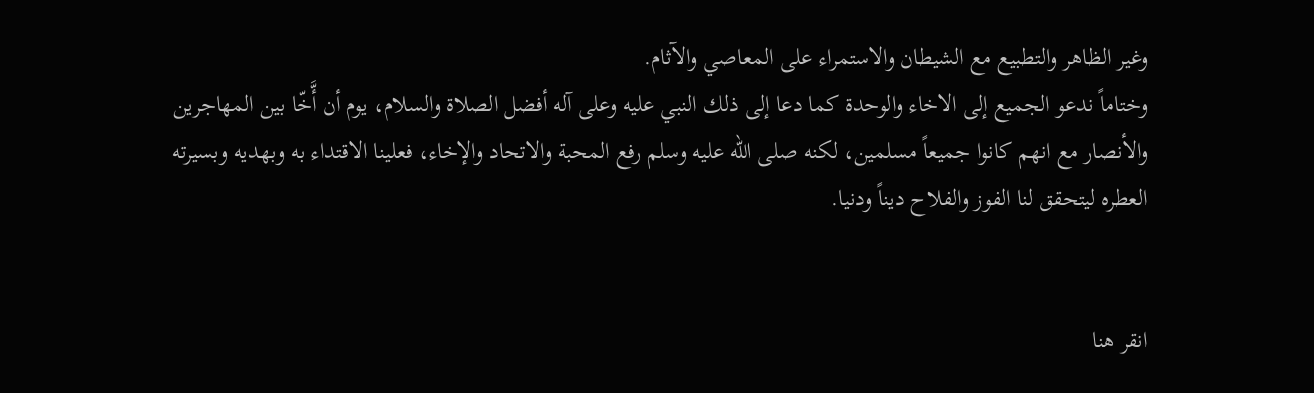وغير الظاهر والتطبيع مع الشيطان والاستمراء على المعاصي والآثام.
وختاماً ندعو الجميع إلى الاخاء والوحدة كما دعا إلى ذلك النبي عليه وعلى آله أفضل الصلاة والسلام، يوم أن أَّخّا بين المهاجرين والأنصار مع انهم كانوا جميعاً مسلمين، لكنه صلى الله عليه وسلم رفع المحبة والاتحاد والإخاء، فعلينا الاقتداء به وبهديه وبسيرته العطره ليتحقق لنا الفوز والفلاح ديناً ودنيا.


انقر هنا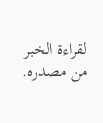لقراءة الخبر من مصدره.